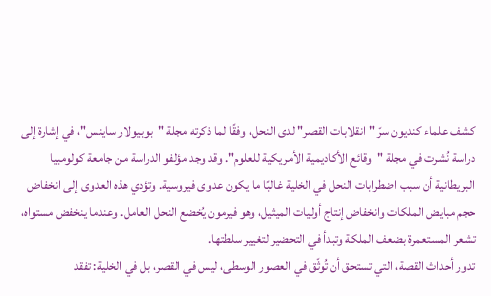كشف علماء كنديون سرّ "انقلابات القصر" لدى النحل، وفقًا لما ذكرته مجلة "بوبيولار ساينس"، في إشارة إلى دراسة نُشرت في مجلة "وقائع الأكاديمية الأمريكية للعلوم". وقد وجد مؤلفو الدراسة من جامعة كولومبيا البريطانية أن سبب اضطرابات النحل في الخلية غالبًا ما يكون عدوى فيروسية. وتؤدي هذه العدوى إلى انخفاض حجم مبايض الملكات وانخفاض إنتاج أوليات الميثيل، وهو فيرمون يُخضع النحل العامل. وعندما ينخفض مستواه، تشعر المستعمرة بضعف الملكة وتبدأ في التحضير لتغيير سلطتها.
تدور أحداث القصة، التي تستحق أن تُوثّق في العصور الوسطى، ليس في القصر، بل في الخلية: تفقد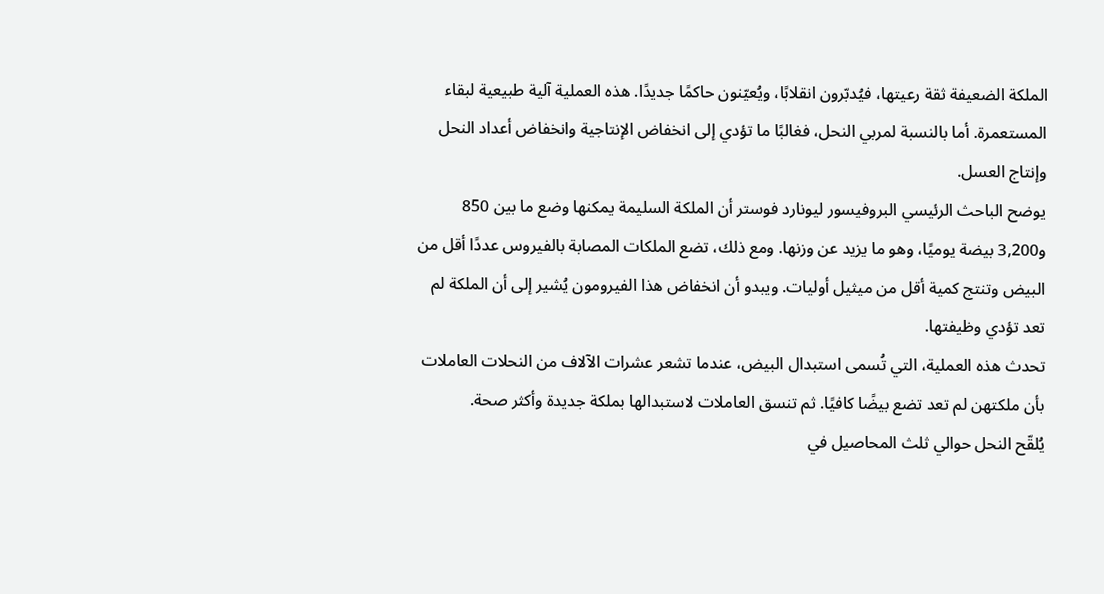الملكة الضعيفة ثقة رعيتها، فيُدبّرون انقلابًا، ويُعيّنون حاكمًا جديدًا. هذه العملية آلية طبيعية لبقاء المستعمرة. أما بالنسبة لمربي النحل، فغالبًا ما تؤدي إلى انخفاض الإنتاجية وانخفاض أعداد النحل وإنتاج العسل.
يوضح الباحث الرئيسي البروفيسور ليونارد فوستر أن الملكة السليمة يمكنها وضع ما بين 850 و3,200 بيضة يوميًا، وهو ما يزيد عن وزنها. ومع ذلك، تضع الملكات المصابة بالفيروس عددًا أقل من البيض وتنتج كمية أقل من ميثيل أوليات. ويبدو أن انخفاض هذا الفيرومون يُشير إلى أن الملكة لم تعد تؤدي وظيفتها.
تحدث هذه العملية، التي تُسمى استبدال البيض، عندما تشعر عشرات الآلاف من النحلات العاملات بأن ملكتهن لم تعد تضع بيضًا كافيًا. ثم تنسق العاملات لاستبدالها بملكة جديدة وأكثر صحة.
يُلقّح النحل حوالي ثلث المحاصيل في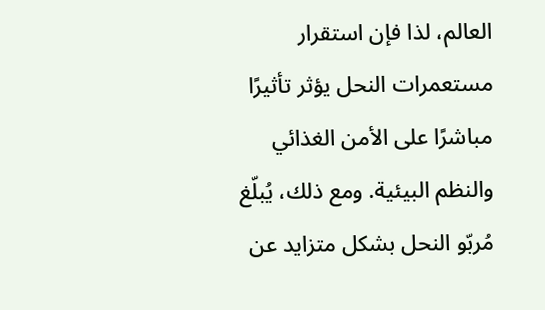العالم، لذا فإن استقرار مستعمرات النحل يؤثر تأثيرًا مباشرًا على الأمن الغذائي والنظم البيئية. ومع ذلك، يُبلّغ مُربّو النحل بشكل متزايد عن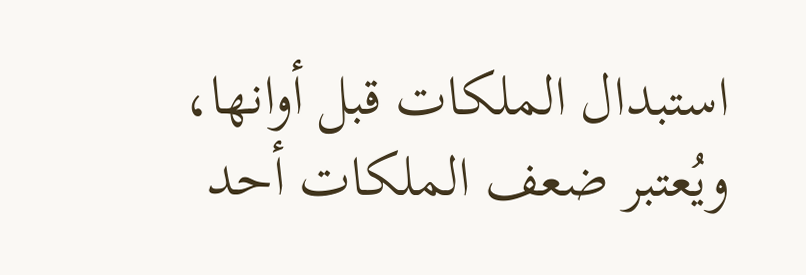استبدال الملكات قبل أوانها، ويُعتبر ضعف الملكات أحد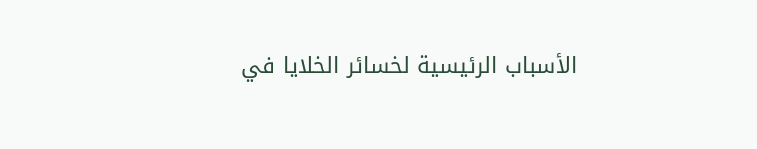الأسباب الرئيسية لخسائر الخلايا في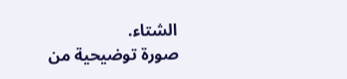الشتاء.
صورة توضيحية من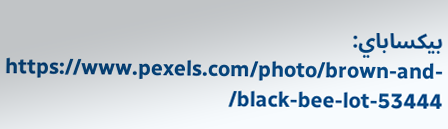بيكساباي: https://www.pexels.com/photo/brown-and-black-bee-lot-53444/